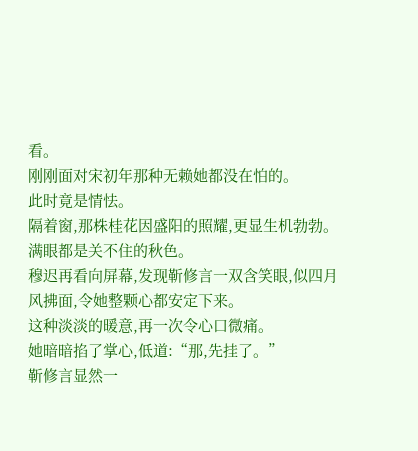看。
刚刚面对宋初年那种无赖她都没在怕的。
此时竟是情怯。
隔着窗,那株桂花因盛阳的照耀,更显生机勃勃。
满眼都是关不住的秋色。
穆迟再看向屏幕,发现靳修言一双含笑眼,似四月风拂面,令她整颗心都安定下来。
这种淡淡的暖意,再一次令心口微痛。
她暗暗掐了掌心,低道:“那,先挂了。”
靳修言显然一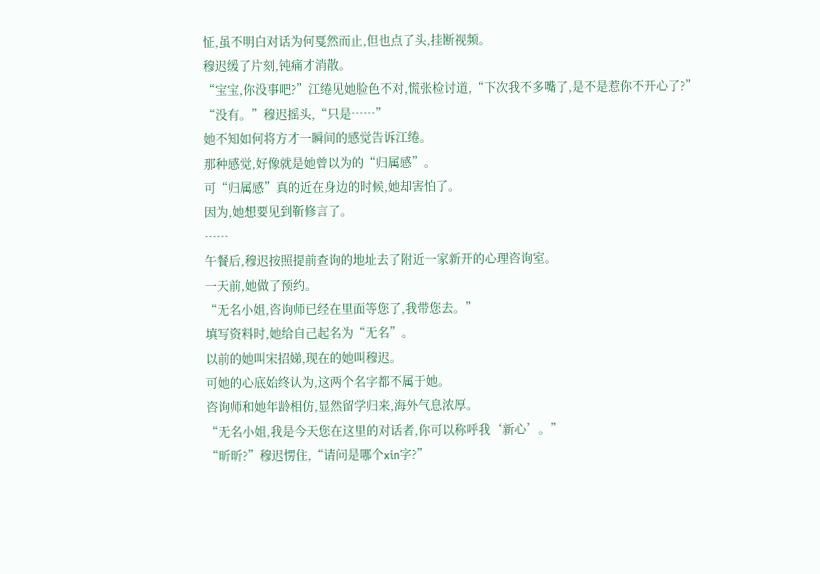怔,虽不明白对话为何戛然而止,但也点了头,挂断视频。
穆迟缓了片刻,钝痛才消散。
“宝宝,你没事吧?”江绻见她脸色不对,慌张检讨道,“下次我不多嘴了,是不是惹你不开心了?”
“没有。”穆迟摇头,“只是……”
她不知如何将方才一瞬间的感觉告诉江绻。
那种感觉,好像就是她曾以为的“归属感”。
可“归属感”真的近在身边的时候,她却害怕了。
因为,她想要见到靳修言了。
……
午餐后,穆迟按照提前查询的地址去了附近一家新开的心理咨询室。
一天前,她做了预约。
“无名小姐,咨询师已经在里面等您了,我带您去。”
填写资料时,她给自己起名为“无名”。
以前的她叫宋招娣,现在的她叫穆迟。
可她的心底始终认为,这两个名字都不属于她。
咨询师和她年龄相仿,显然留学归来,海外气息浓厚。
“无名小姐,我是今天您在这里的对话者,你可以称呼我‘新心’。”
“昕昕?”穆迟愣住,“请问是哪个xin字?”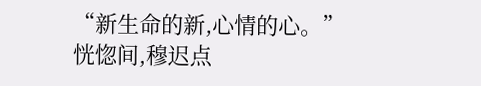“新生命的新,心情的心。”
恍惚间,穆迟点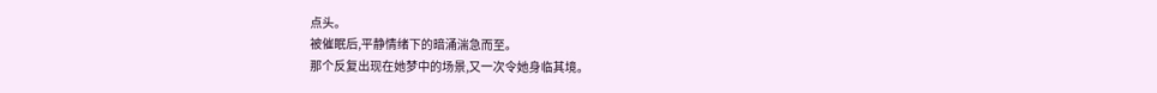点头。
被催眠后,平静情绪下的暗涌湍急而至。
那个反复出现在她梦中的场景,又一次令她身临其境。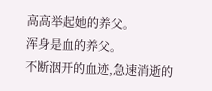高高举起她的养父。
浑身是血的养父。
不断洇开的血迹,急速消逝的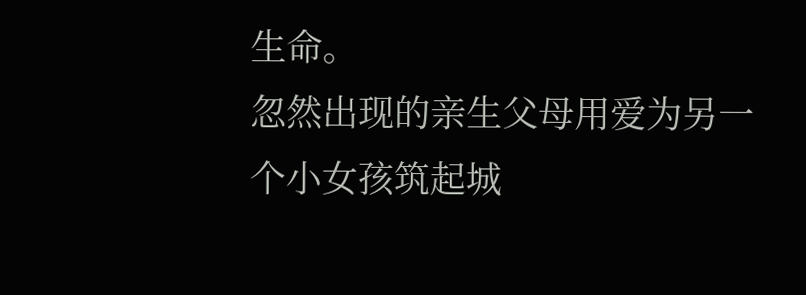生命。
忽然出现的亲生父母用爱为另一个小女孩筑起城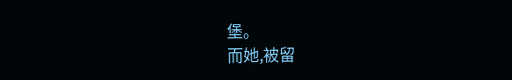堡。
而她,被留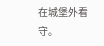在城堡外看守。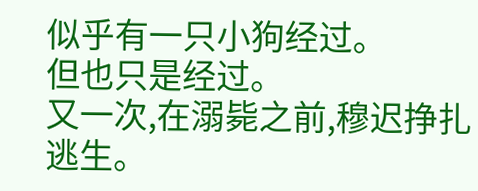似乎有一只小狗经过。
但也只是经过。
又一次,在溺毙之前,穆迟挣扎逃生。